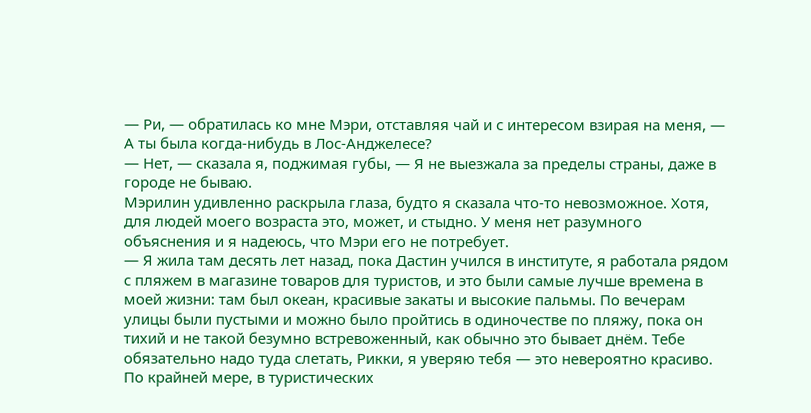— Ри, — обратилась ко мне Мэри, отставляя чай и с интересом взирая на меня, — А ты была когда-нибудь в Лос-Анджелесе?
— Нет, — сказала я, поджимая губы, — Я не выезжала за пределы страны, даже в городе не бываю.
Мэрилин удивленно раскрыла глаза, будто я сказала что-то невозможное. Хотя, для людей моего возраста это, может, и стыдно. У меня нет разумного объяснения и я надеюсь, что Мэри его не потребует.
— Я жила там десять лет назад, пока Дастин учился в институте, я работала рядом с пляжем в магазине товаров для туристов, и это были самые лучше времена в моей жизни: там был океан, красивые закаты и высокие пальмы. По вечерам улицы были пустыми и можно было пройтись в одиночестве по пляжу, пока он тихий и не такой безумно встревоженный, как обычно это бывает днём. Тебе обязательно надо туда слетать, Рикки, я уверяю тебя — это невероятно красиво. По крайней мере, в туристических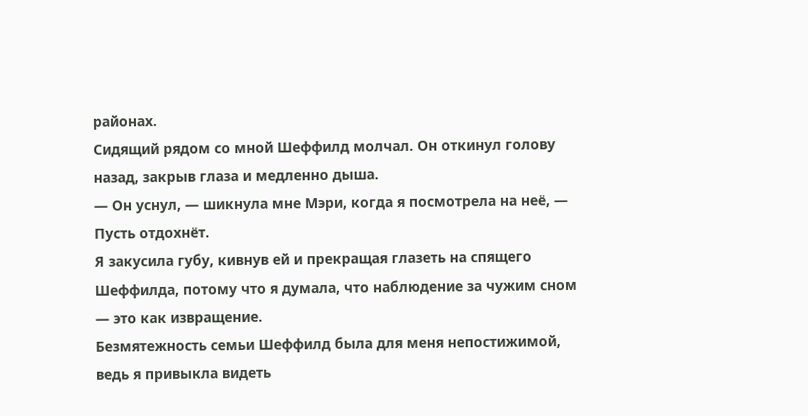районах.
Сидящий рядом со мной Шеффилд молчал. Он откинул голову назад, закрыв глаза и медленно дыша.
— Он уснул, — шикнула мне Мэри, когда я посмотрела на неё, — Пусть отдохнёт.
Я закусила губу, кивнув ей и прекращая глазеть на спящего Шеффилда, потому что я думала, что наблюдение за чужим сном — это как извращение.
Безмятежность семьи Шеффилд была для меня непостижимой, ведь я привыкла видеть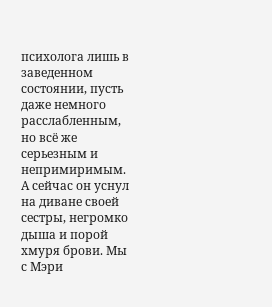психолога лишь в заведенном состоянии, пусть даже немного расслабленным, но всё же серьезным и непримиримым.
А сейчас он уснул на диване своей сестры, негромко дыша и порой хмуря брови. Мы с Мэри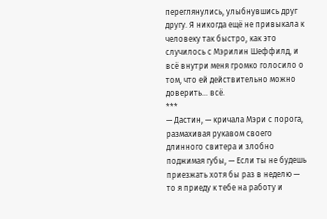переглянулись, улыбнувшись друг другу. Я никогда ещё не привыкала к человеку так быстро, как это случилось с Мэрилин Шеффилд, и всё внутри меня громко голосило о том, что ей действительно можно доверить… всё.
***
— Дастин, — кричала Мэри с порога, размахивая рукавом своего длинного свитера и злобно поджимая губы, — Если ты не будешь приезжать хотя бы раз в неделю — то я приеду к тебе на работу и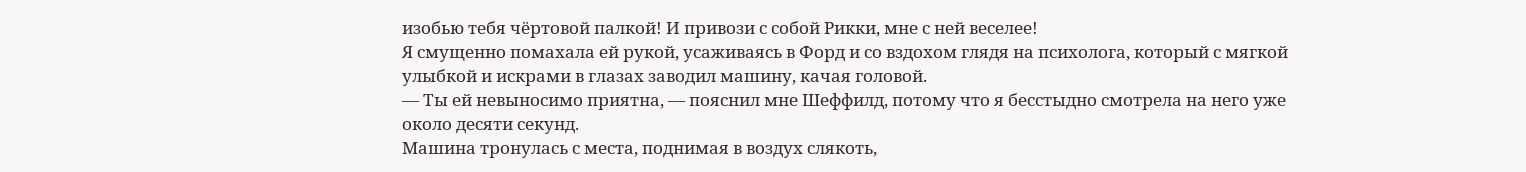изобью тебя чёртовой палкой! И привози с собой Рикки, мне с ней веселее!
Я смущенно помахала ей рукой, усаживаясь в Форд и со вздохом глядя на психолога, который с мягкой улыбкой и искрами в глазах заводил машину, качая головой.
— Ты ей невыносимо приятна, — пояснил мне Шеффилд, потому что я бесстыдно смотрела на него уже около десяти секунд.
Машина тронулась с места, поднимая в воздух слякоть,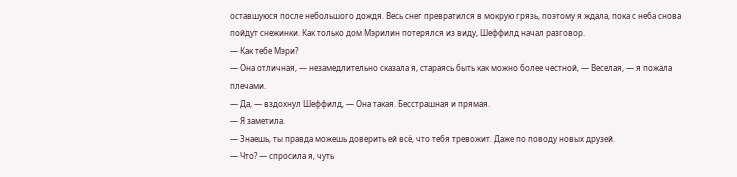оставшуюся после небольшого дождя. Весь снег превратился в мокрую грязь, поэтому я ждала, пока с неба снова пойдут снежинки. Как только дом Мэрилин потерялся из виду, Шеффилд начал разговор.
— Как тебе Мэри?
— Она отличная, — незамедлительно сказала я, стараясь быть как можно более честной, — Веселая, — я пожала плечами.
— Да, — вздохнул Шеффилд, — Она такая. Бесстрашная и прямая.
— Я заметила.
— Знаешь, ты правда можешь доверить ей всё, что тебя тревожит. Даже по поводу новых друзей.
— Что? — спросила я, чуть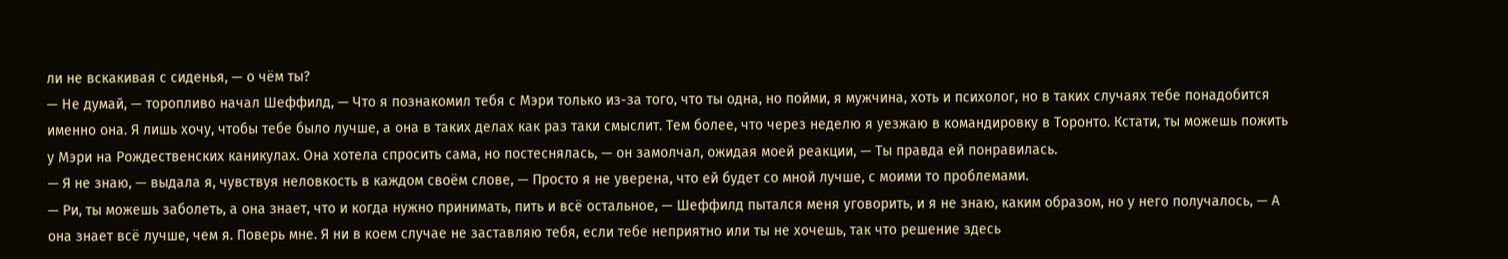ли не вскакивая с сиденья, — о чём ты?
— Не думай, — торопливо начал Шеффилд, — Что я познакомил тебя с Мэри только из-за того, что ты одна, но пойми, я мужчина, хоть и психолог, но в таких случаях тебе понадобится именно она. Я лишь хочу, чтобы тебе было лучше, а она в таких делах как раз таки смыслит. Тем более, что через неделю я уезжаю в командировку в Торонто. Кстати, ты можешь пожить у Мэри на Рождественских каникулах. Она хотела спросить сама, но постеснялась, — он замолчал, ожидая моей реакции, — Ты правда ей понравилась.
— Я не знаю, — выдала я, чувствуя неловкость в каждом своём слове, — Просто я не уверена, что ей будет со мной лучше, с моими то проблемами.
— Ри, ты можешь заболеть, а она знает, что и когда нужно принимать, пить и всё остальное, — Шеффилд пытался меня уговорить, и я не знаю, каким образом, но у него получалось, — А она знает всё лучше, чем я. Поверь мне. Я ни в коем случае не заставляю тебя, если тебе неприятно или ты не хочешь, так что решение здесь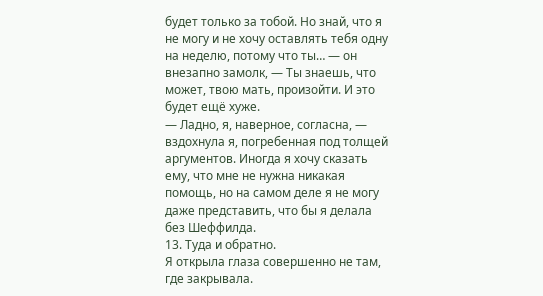будет только за тобой. Но знай, что я не могу и не хочу оставлять тебя одну на неделю, потому что ты… — он внезапно замолк, — Ты знаешь, что может, твою мать, произойти. И это будет ещё хуже.
— Ладно, я, наверное, согласна, — вздохнула я, погребенная под толщей аргументов. Иногда я хочу сказать ему, что мне не нужна никакая помощь, но на самом деле я не могу даже представить, что бы я делала без Шеффилда.
13. Туда и обратно.
Я открыла глаза совершенно не там, где закрывала.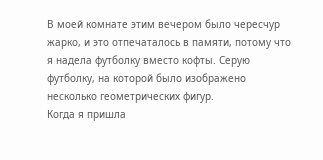В моей комнате этим вечером было чересчур жарко, и это отпечаталось в памяти, потому что я надела футболку вместо кофты. Серую футболку, на которой было изображено несколько геометрических фигур.
Когда я пришла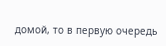домой, то в первую очередь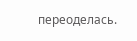переоделась.